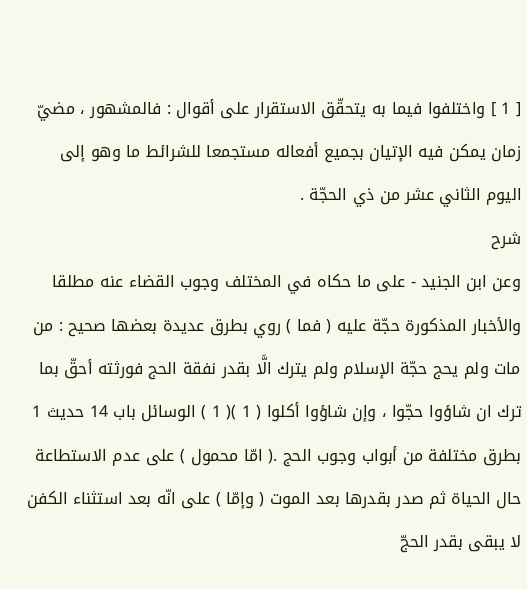[ 1 ] واختلفوا فيما به يتحقّق الاستقرار على أقوال : فالمشهور ، مضيّ زمان يمكن فيه الإتيان بجميع أفعاله مستجمعا للشرائط ما وهو إلى اليوم الثاني عشر من ذي الحجّة .
شرح
وعن ابن الجنيد - على ما حكاه في المختلف وجوب القضاء عنه مطلقا والأخبار المذكورة حجّة عليه ( فما ) روي بطرق عديدة بعضها صحيح : من مات ولم يحج حجّة الإسلام ولم يترك الَّا بقدر نفقة الحج فورثته أحقّ بما ترك ان شاؤوا حجّوا ، وإن شاؤوا أكلوا ( 1 )( 1 ) الوسائل باب 14 حديث 1 بطرق مختلفة من أبواب وجوب الحج .( امّا محمول ) على عدم الاستطاعة حال الحياة ثم صدر بقدرها بعد الموت ( وإمّا ) على انّه بعد استثناء الكفن لا يبقى بقدر الحجّ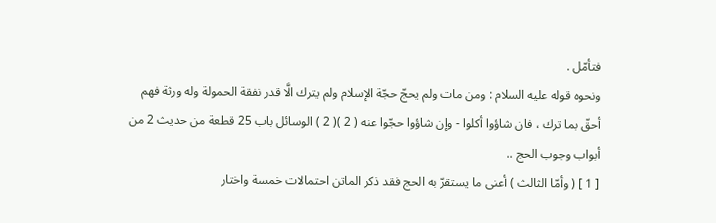فتأمّل .
ونحوه قوله عليه السلام : ومن مات ولم يحجّ حجّة الإسلام ولم يترك الَّا قدر نفقة الحمولة وله ورثة فهم أحقّ بما ترك ، فان شاؤوا أكلوا - وإن شاؤوا حجّوا عنه ( 2 )( 2 ) الوسائل باب 25 قطعة من حديث 2 من أبواب وجوب الحج ..
[ 1 ] ( وأمّا الثالث ) أعنى ما يستقرّ به الحج فقد ذكر الماتن احتمالات خمسة واختار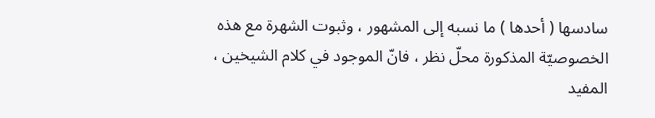سادسها ( أحدها ) ما نسبه إلى المشهور ، وثبوت الشهرة مع هذه الخصوصيّة المذكورة محلّ نظر ، فانّ الموجود في كلام الشيخين ، المفيد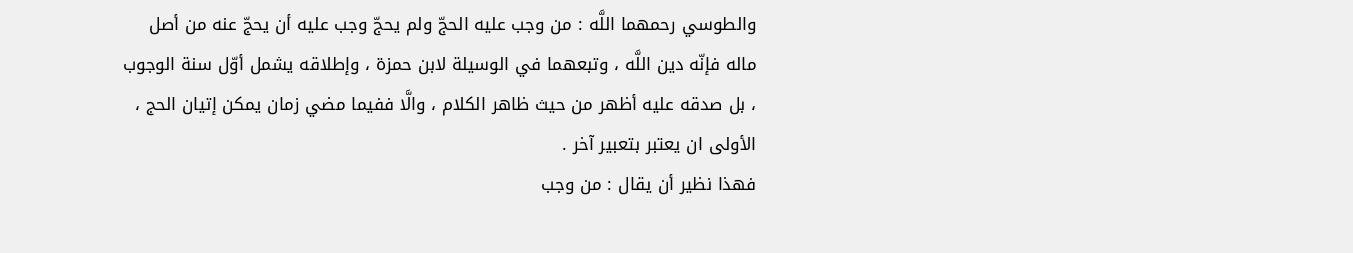والطوسي رحمهما اللَّه : من وجب عليه الحجّ ولم يحجّ وجب عليه أن يحجّ عنه من أصل ماله فإنّه دين اللَّه ، وتبعهما في الوسيلة لابن حمزة ، وإطلاقه يشمل أوّل سنة الوجوب ، بل صدقه عليه أظهر من حيث ظاهر الكلام ، والَّا ففيما مضي زمان يمكن إتيان الحج ، الأولى ان يعتبر بتعبير آخر .
فهذا نظير أن يقال : من وجب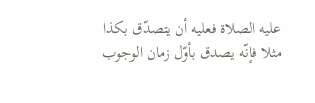عليه الصلاة فعليه أن يتصدّق بكذا مثلا فإنّه يصدق بأوّل زمان الوجوب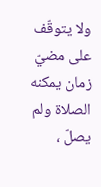ولا يتوقّف على مضيّ زمان يمكنه الصلاة ولم يصلّ ،